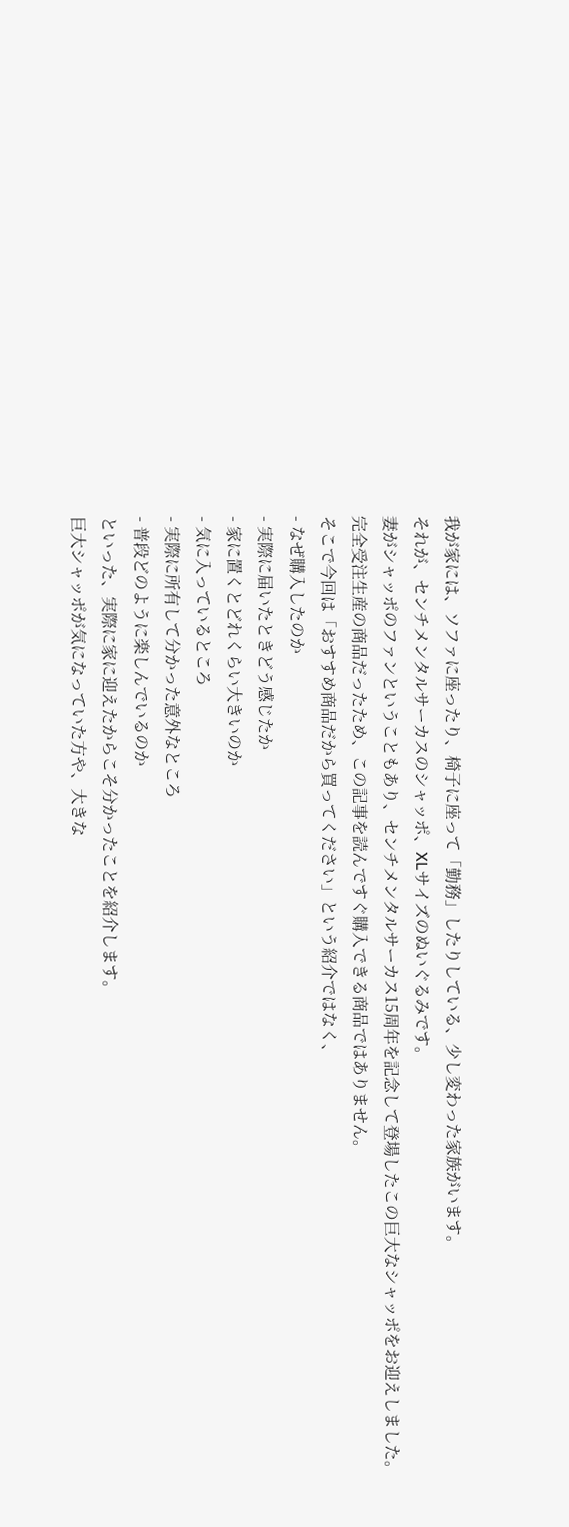我が家には、ソファに座ったり、椅子に座って「勤務」したりしている、少し変わった家族がいます。
それが、センチメンタルサーカスのシャッポ、XLサイズのぬいぐるみです。
妻がシャッポのファンということもあり、センチメンタルサーカス15周年を記念して登場したこの巨大なシャッポをお迎えしました。
完全受注生産の商品だったため、この記事を読んですぐ購入できる商品ではありません。
そこで今回は「おすすめ商品だから買ってください」という紹介ではなく、
- なぜ購入したのか
- 実際に届いたときどう感じたか
- 家に置くとどれくらい大きいのか
- 気に入っているところ
- 実際に所有して分かった意外なところ
- 普段どのように楽しんでいるのか
といった、実際に家に迎えたからこそ分かったことを紹介します。
巨大シャッポが気になっていた方や、大きな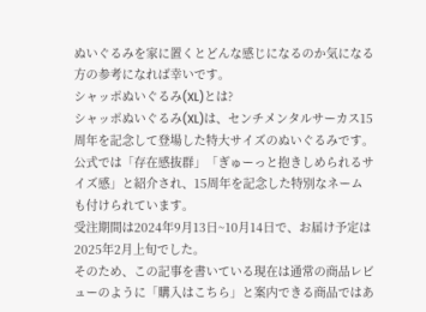ぬいぐるみを家に置くとどんな感じになるのか気になる方の参考になれば幸いです。
シャッポぬいぐるみ(XL)とは?
シャッポぬいぐるみ(XL)は、センチメンタルサーカス15周年を記念して登場した特大サイズのぬいぐるみです。
公式では「存在感抜群」「ぎゅーっと抱きしめられるサイズ感」と紹介され、15周年を記念した特別なネームも付けられています。
受注期間は2024年9月13日~10月14日で、お届け予定は2025年2月上旬でした。
そのため、この記事を書いている現在は通常の商品レビューのように「購入はこちら」と案内できる商品ではあ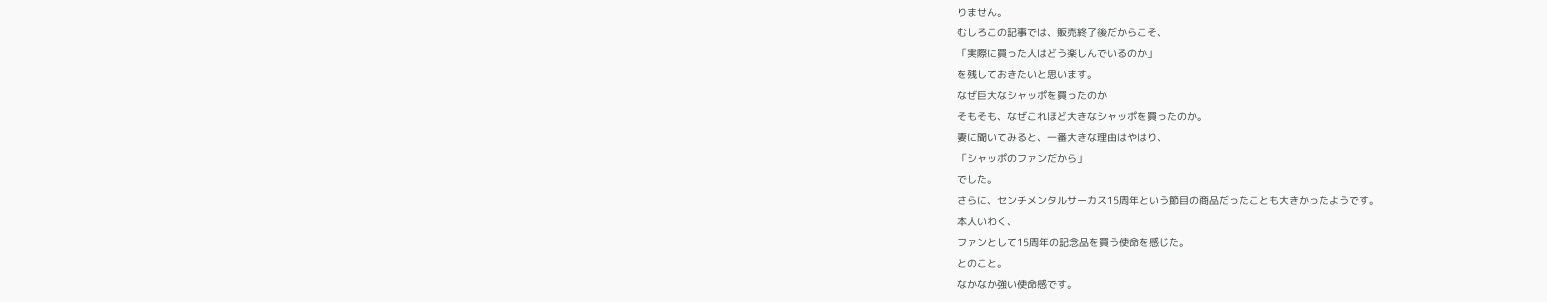りません。
むしろこの記事では、販売終了後だからこそ、
「実際に買った人はどう楽しんでいるのか」
を残しておきたいと思います。
なぜ巨大なシャッポを買ったのか
そもそも、なぜこれほど大きなシャッポを買ったのか。
妻に聞いてみると、一番大きな理由はやはり、
「シャッポのファンだから」
でした。
さらに、センチメンタルサーカス15周年という節目の商品だったことも大きかったようです。
本人いわく、
ファンとして15周年の記念品を買う使命を感じた。
とのこと。
なかなか強い使命感です。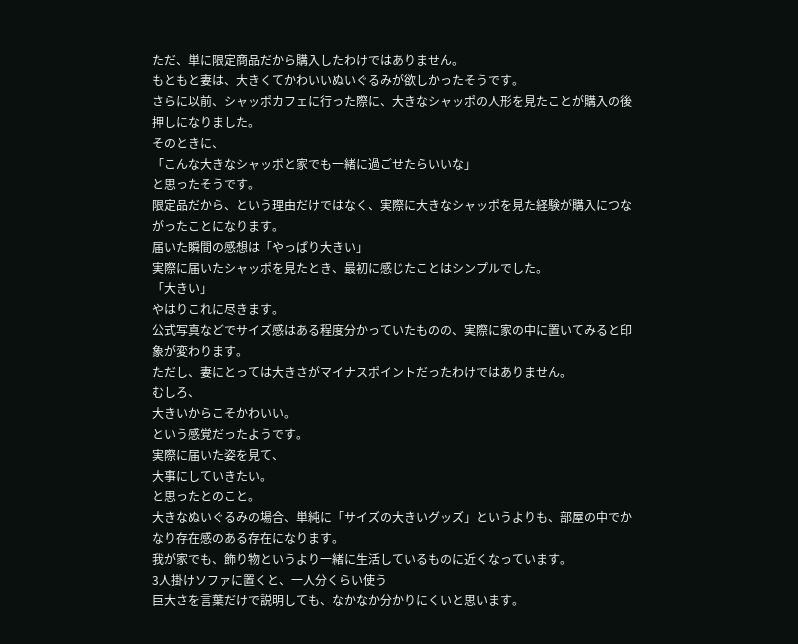ただ、単に限定商品だから購入したわけではありません。
もともと妻は、大きくてかわいいぬいぐるみが欲しかったそうです。
さらに以前、シャッポカフェに行った際に、大きなシャッポの人形を見たことが購入の後押しになりました。
そのときに、
「こんな大きなシャッポと家でも一緒に過ごせたらいいな」
と思ったそうです。
限定品だから、という理由だけではなく、実際に大きなシャッポを見た経験が購入につながったことになります。
届いた瞬間の感想は「やっぱり大きい」
実際に届いたシャッポを見たとき、最初に感じたことはシンプルでした。
「大きい」
やはりこれに尽きます。
公式写真などでサイズ感はある程度分かっていたものの、実際に家の中に置いてみると印象が変わります。
ただし、妻にとっては大きさがマイナスポイントだったわけではありません。
むしろ、
大きいからこそかわいい。
という感覚だったようです。
実際に届いた姿を見て、
大事にしていきたい。
と思ったとのこと。
大きなぬいぐるみの場合、単純に「サイズの大きいグッズ」というよりも、部屋の中でかなり存在感のある存在になります。
我が家でも、飾り物というより一緒に生活しているものに近くなっています。
3人掛けソファに置くと、一人分くらい使う
巨大さを言葉だけで説明しても、なかなか分かりにくいと思います。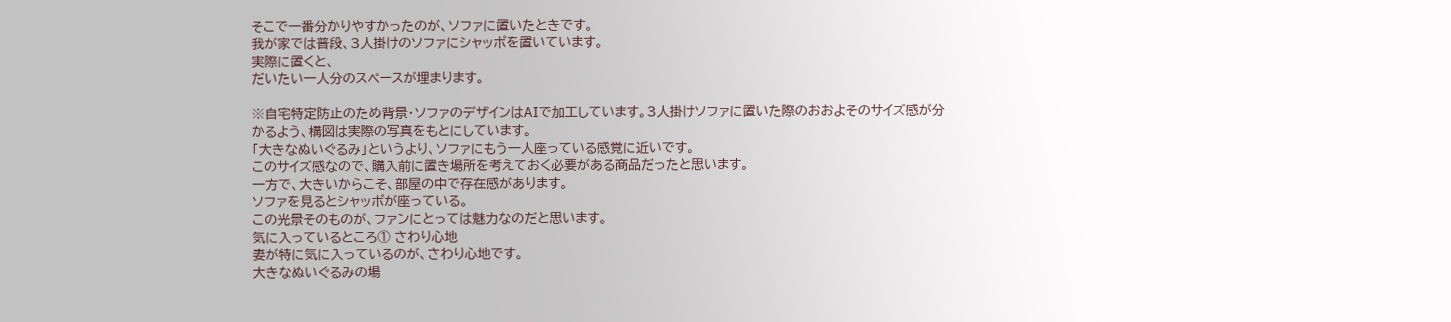そこで一番分かりやすかったのが、ソファに置いたときです。
我が家では普段、3人掛けのソファにシャッポを置いています。
実際に置くと、
だいたい一人分のスペースが埋まります。

※自宅特定防止のため背景・ソファのデザインはAIで加工しています。3人掛けソファに置いた際のおおよそのサイズ感が分かるよう、構図は実際の写真をもとにしています。
「大きなぬいぐるみ」というより、ソファにもう一人座っている感覚に近いです。
このサイズ感なので、購入前に置き場所を考えておく必要がある商品だったと思います。
一方で、大きいからこそ、部屋の中で存在感があります。
ソファを見るとシャッポが座っている。
この光景そのものが、ファンにとっては魅力なのだと思います。
気に入っているところ① さわり心地
妻が特に気に入っているのが、さわり心地です。
大きなぬいぐるみの場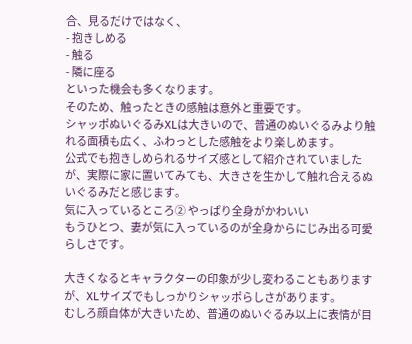合、見るだけではなく、
- 抱きしめる
- 触る
- 隣に座る
といった機会も多くなります。
そのため、触ったときの感触は意外と重要です。
シャッポぬいぐるみXLは大きいので、普通のぬいぐるみより触れる面積も広く、ふわっとした感触をより楽しめます。
公式でも抱きしめられるサイズ感として紹介されていましたが、実際に家に置いてみても、大きさを生かして触れ合えるぬいぐるみだと感じます。
気に入っているところ② やっぱり全身がかわいい
もうひとつ、妻が気に入っているのが全身からにじみ出る可愛らしさです。

大きくなるとキャラクターの印象が少し変わることもありますが、XLサイズでもしっかりシャッポらしさがあります。
むしろ顔自体が大きいため、普通のぬいぐるみ以上に表情が目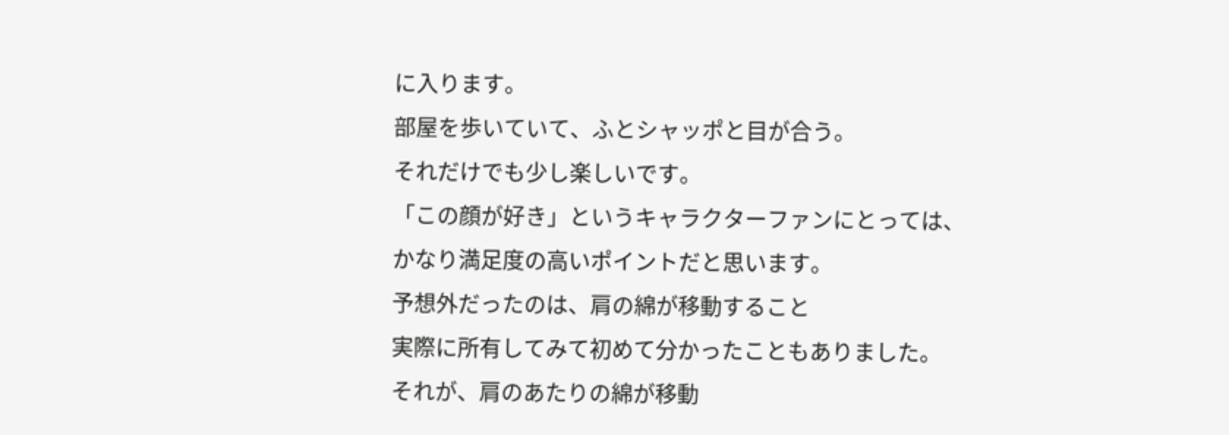に入ります。
部屋を歩いていて、ふとシャッポと目が合う。
それだけでも少し楽しいです。
「この顔が好き」というキャラクターファンにとっては、かなり満足度の高いポイントだと思います。
予想外だったのは、肩の綿が移動すること
実際に所有してみて初めて分かったこともありました。
それが、肩のあたりの綿が移動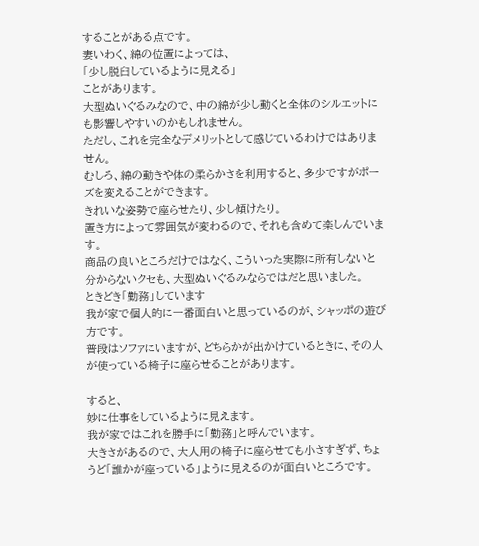することがある点です。
妻いわく、綿の位置によっては、
「少し脱臼しているように見える」
ことがあります。
大型ぬいぐるみなので、中の綿が少し動くと全体のシルエットにも影響しやすいのかもしれません。
ただし、これを完全なデメリットとして感じているわけではありません。
むしろ、綿の動きや体の柔らかさを利用すると、多少ですがポーズを変えることができます。
きれいな姿勢で座らせたり、少し傾けたり。
置き方によって雰囲気が変わるので、それも含めて楽しんでいます。
商品の良いところだけではなく、こういった実際に所有しないと分からないクセも、大型ぬいぐるみならではだと思いました。
ときどき「勤務」しています
我が家で個人的に一番面白いと思っているのが、シャッポの遊び方です。
普段はソファにいますが、どちらかが出かけているときに、その人が使っている椅子に座らせることがあります。

すると、
妙に仕事をしているように見えます。
我が家ではこれを勝手に「勤務」と呼んでいます。
大きさがあるので、大人用の椅子に座らせても小さすぎず、ちょうど「誰かが座っている」ように見えるのが面白いところです。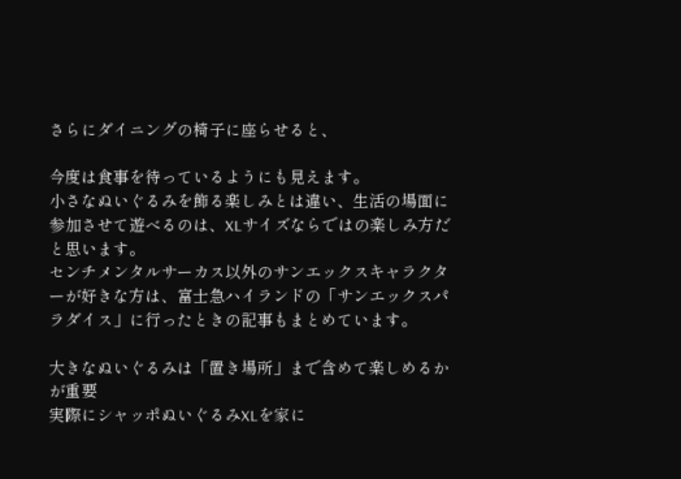さらにダイニングの椅子に座らせると、

今度は食事を待っているようにも見えます。
小さなぬいぐるみを飾る楽しみとは違い、生活の場面に参加させて遊べるのは、XLサイズならではの楽しみ方だと思います。
センチメンタルサーカス以外のサンエックスキャラクターが好きな方は、富士急ハイランドの「サンエックスパラダイス」に行ったときの記事もまとめています。

大きなぬいぐるみは「置き場所」まで含めて楽しめるかが重要
実際にシャッポぬいぐるみXLを家に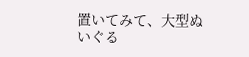置いてみて、大型ぬいぐる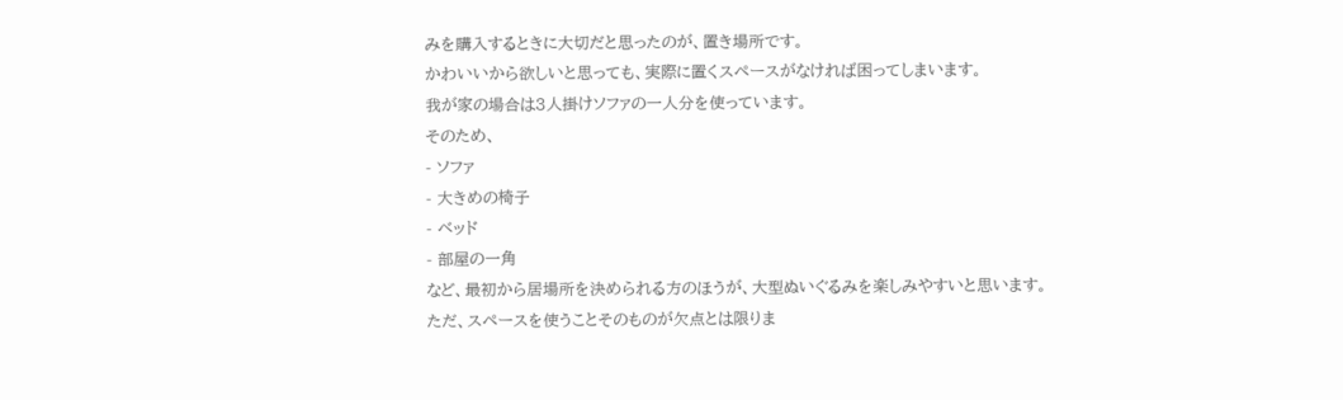みを購入するときに大切だと思ったのが、置き場所です。
かわいいから欲しいと思っても、実際に置くスペースがなければ困ってしまいます。
我が家の場合は3人掛けソファの一人分を使っています。
そのため、
- ソファ
- 大きめの椅子
- ベッド
- 部屋の一角
など、最初から居場所を決められる方のほうが、大型ぬいぐるみを楽しみやすいと思います。
ただ、スペースを使うことそのものが欠点とは限りま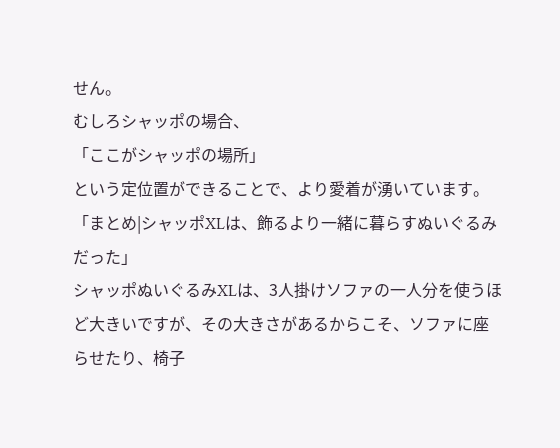せん。
むしろシャッポの場合、
「ここがシャッポの場所」
という定位置ができることで、より愛着が湧いています。
「まとめ|シャッポXLは、飾るより一緒に暮らすぬいぐるみだった」
シャッポぬいぐるみXLは、3人掛けソファの一人分を使うほど大きいですが、その大きさがあるからこそ、ソファに座らせたり、椅子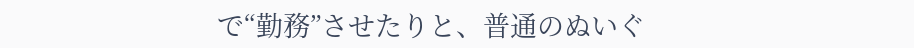で“勤務”させたりと、普通のぬいぐ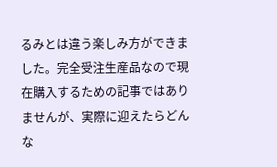るみとは違う楽しみ方ができました。完全受注生産品なので現在購入するための記事ではありませんが、実際に迎えたらどんな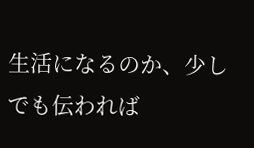生活になるのか、少しでも伝われば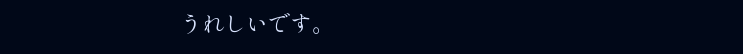うれしいです。